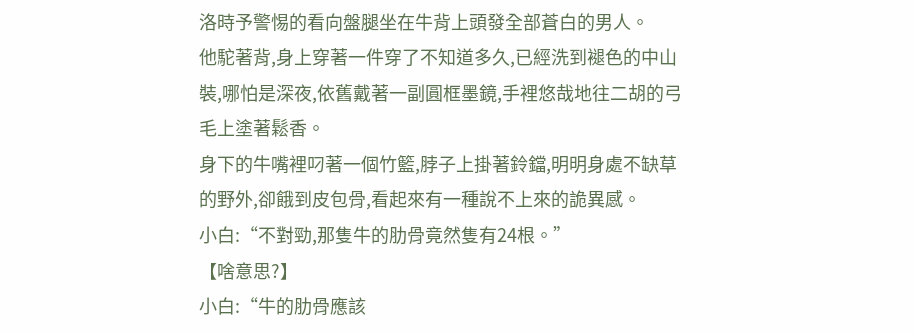洛時予警惕的看向盤腿坐在牛背上頭發全部蒼白的男人。
他駝著背,身上穿著一件穿了不知道多久,已經洗到褪色的中山裝,哪怕是深夜,依舊戴著一副圓框墨鏡,手裡悠哉地往二胡的弓毛上塗著鬆香。
身下的牛嘴裡叼著一個竹籃,脖子上掛著鈴鐺,明明身處不缺草的野外,卻餓到皮包骨,看起來有一種說不上來的詭異感。
小白:“不對勁,那隻牛的肋骨竟然隻有24根。”
【啥意思?】
小白:“牛的肋骨應該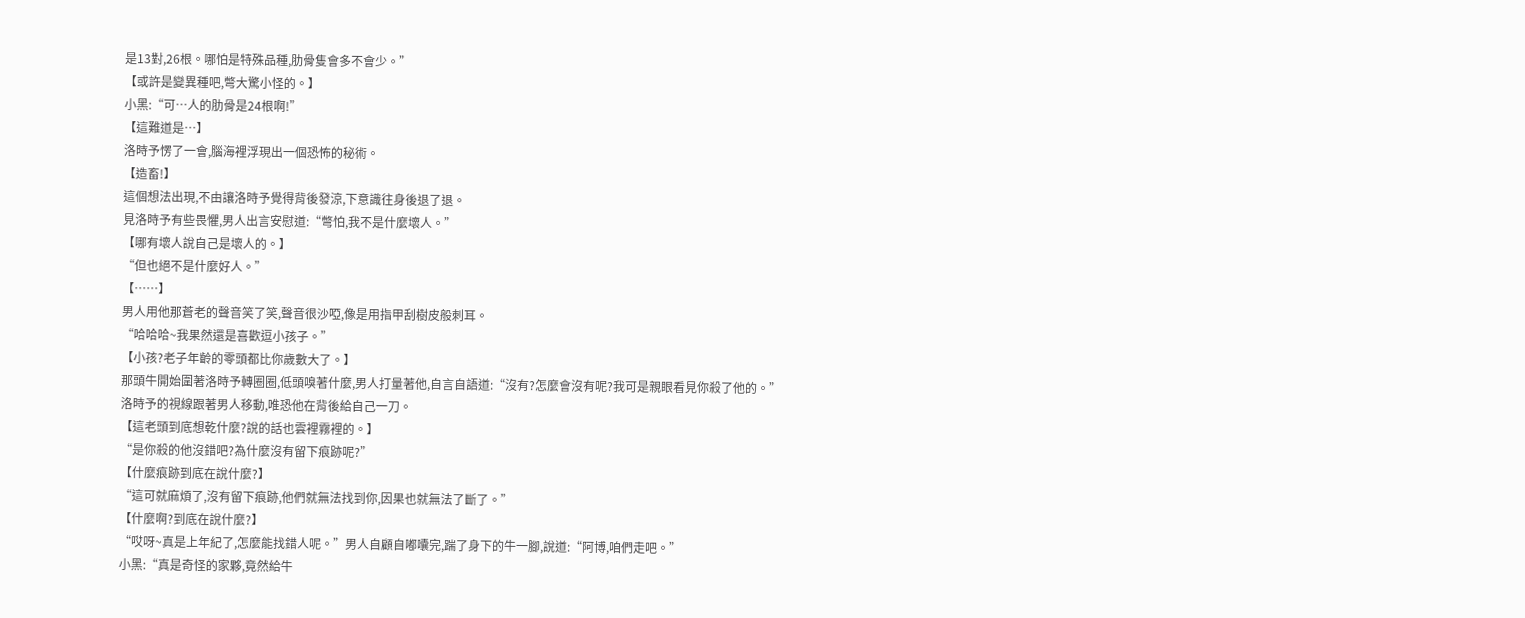是13對,26根。哪怕是特殊品種,肋骨隻會多不會少。”
【或許是變異種吧,彆大驚小怪的。】
小黑:“可…人的肋骨是24根啊!”
【這難道是…】
洛時予愣了一會,腦海裡浮現出一個恐怖的秘術。
【造畜!】
這個想法出現,不由讓洛時予覺得背後發涼,下意識往身後退了退。
見洛時予有些畏懼,男人出言安慰道:“彆怕,我不是什麼壞人。”
【哪有壞人說自己是壞人的。】
“但也絕不是什麼好人。”
【……】
男人用他那蒼老的聲音笑了笑,聲音很沙啞,像是用指甲刮樹皮般刺耳。
“哈哈哈~我果然還是喜歡逗小孩子。”
【小孩?老子年齡的零頭都比你歲數大了。】
那頭牛開始圍著洛時予轉圈圈,低頭嗅著什麼,男人打量著他,自言自語道:“沒有?怎麼會沒有呢?我可是親眼看見你殺了他的。”
洛時予的視線跟著男人移動,唯恐他在背後給自己一刀。
【這老頭到底想乾什麼?說的話也雲裡霧裡的。】
“是你殺的他沒錯吧?為什麼沒有留下痕跡呢?”
【什麼痕跡到底在說什麼?】
“這可就麻煩了,沒有留下痕跡,他們就無法找到你,因果也就無法了斷了。”
【什麼啊?到底在說什麼?】
“哎呀~真是上年紀了,怎麼能找錯人呢。”男人自顧自嘟囔完,踹了身下的牛一腳,說道:“阿博,咱們走吧。”
小黑:“真是奇怪的家夥,竟然給牛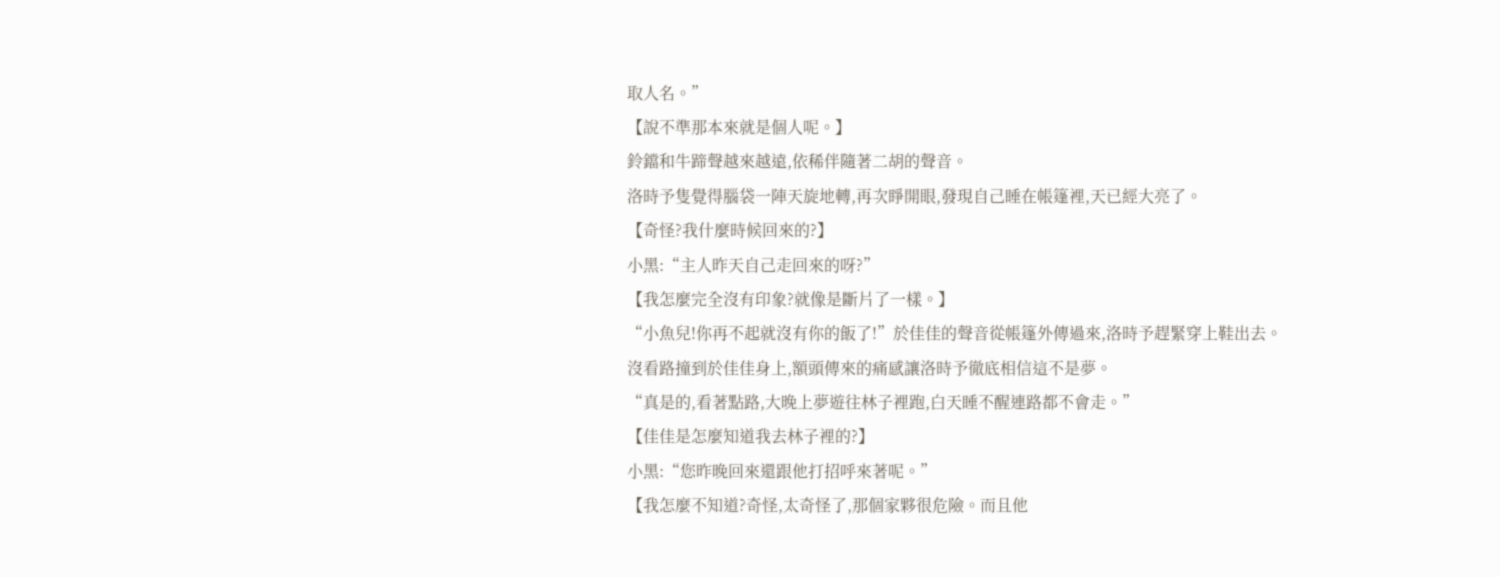取人名。”
【說不準那本來就是個人呢。】
鈴鐺和牛蹄聲越來越遠,依稀伴隨著二胡的聲音。
洛時予隻覺得腦袋一陣天旋地轉,再次睜開眼,發現自己睡在帳篷裡,天已經大亮了。
【奇怪?我什麼時候回來的?】
小黑:“主人昨天自己走回來的呀?”
【我怎麼完全沒有印象?就像是斷片了一樣。】
“小魚兒!你再不起就沒有你的飯了!”於佳佳的聲音從帳篷外傳過來,洛時予趕緊穿上鞋出去。
沒看路撞到於佳佳身上,額頭傳來的痛感讓洛時予徹底相信這不是夢。
“真是的,看著點路,大晚上夢遊往林子裡跑,白天睡不醒連路都不會走。”
【佳佳是怎麼知道我去林子裡的?】
小黑:“您昨晚回來還跟他打招呼來著呢。”
【我怎麼不知道?奇怪,太奇怪了,那個家夥很危險。而且他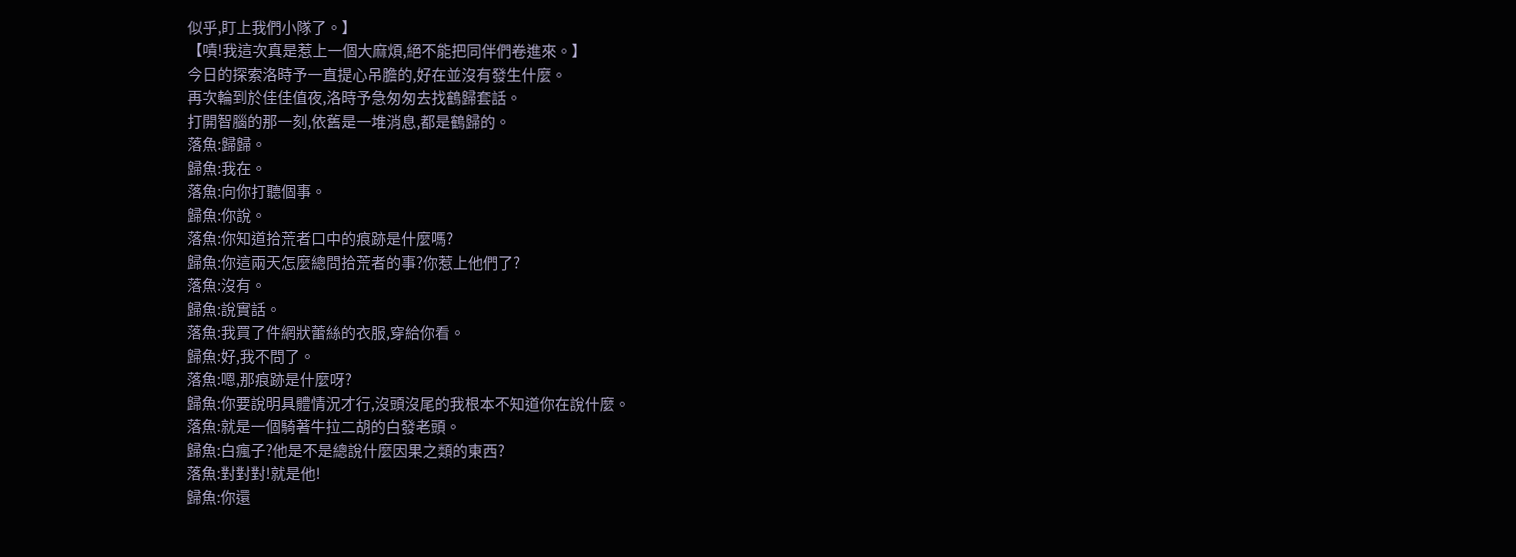似乎,盯上我們小隊了。】
【嘖!我這次真是惹上一個大麻煩,絕不能把同伴們卷進來。】
今日的探索洛時予一直提心吊膽的,好在並沒有發生什麼。
再次輪到於佳佳值夜,洛時予急匆匆去找鶴歸套話。
打開智腦的那一刻,依舊是一堆消息,都是鶴歸的。
落魚:歸歸。
歸魚:我在。
落魚:向你打聽個事。
歸魚:你說。
落魚:你知道拾荒者口中的痕跡是什麼嗎?
歸魚:你這兩天怎麼總問拾荒者的事?你惹上他們了?
落魚:沒有。
歸魚:說實話。
落魚:我買了件網狀蕾絲的衣服,穿給你看。
歸魚:好,我不問了。
落魚:嗯,那痕跡是什麼呀?
歸魚:你要說明具體情況才行,沒頭沒尾的我根本不知道你在說什麼。
落魚:就是一個騎著牛拉二胡的白發老頭。
歸魚:白瘋子?他是不是總說什麼因果之類的東西?
落魚:對對對!就是他!
歸魚:你還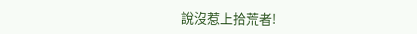說沒惹上拾荒者!